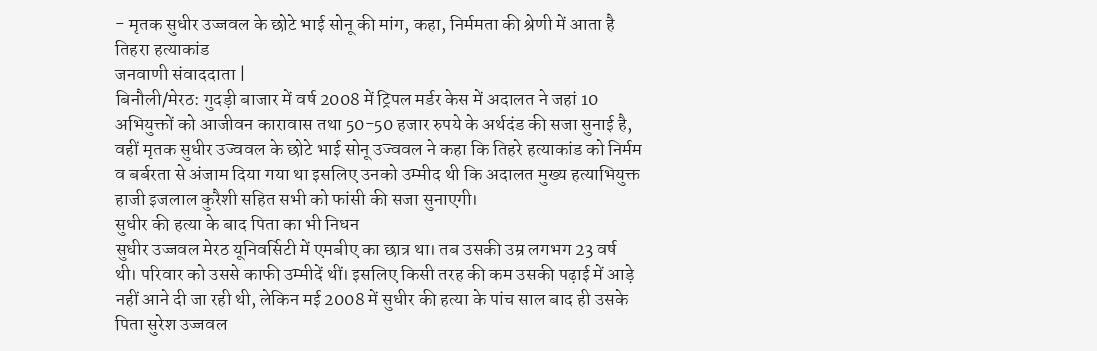- मृतक सुधीर उज्जवल के छोटे भाई सोनू की मांग, कहा, निर्ममता की श्रेणी में आता है तिहरा हत्याकांड
जनवाणी संवाददाता |
बिनौली/मेरठ: गुदड़ी बाजार में वर्ष 2008 में ट्रिपल मर्डर केस में अदालत ने जहां 10 अभियुक्तों को आजीवन कारावास तथा 50-50 हजार रुपये के अर्थदंड की सजा सुनाई है, वहीं मृतक सुधीर उज्ववल के छोटे भाई सोनू उज्ववल ने कहा कि तिहरे हत्याकांड को निर्मम व बर्बरता से अंजाम दिया गया था इसलिए उनको उम्मीद थी कि अदालत मुख्य हत्याभियुक्त हाजी इजलाल कुरैशी सहित सभी को फांसी की सजा सुनाएगी।
सुधीर की हत्या के बाद पिता का भी निधन
सुधीर उज्जवल मेरठ यूनिवर्सिटी में एमबीए का छात्र था। तब उसकी उम्र लगभग 23 वर्ष थी। परिवार को उससे काफी उम्मीदें थीं। इसलिए किसी तरह की कम उसकी पढ़ाई में आड़े नहीं आने दी जा रही थी, लेकिन मई 2008 में सुधीर की हत्या के पांच साल बाद ही उसके पिता सुरेश उज्जवल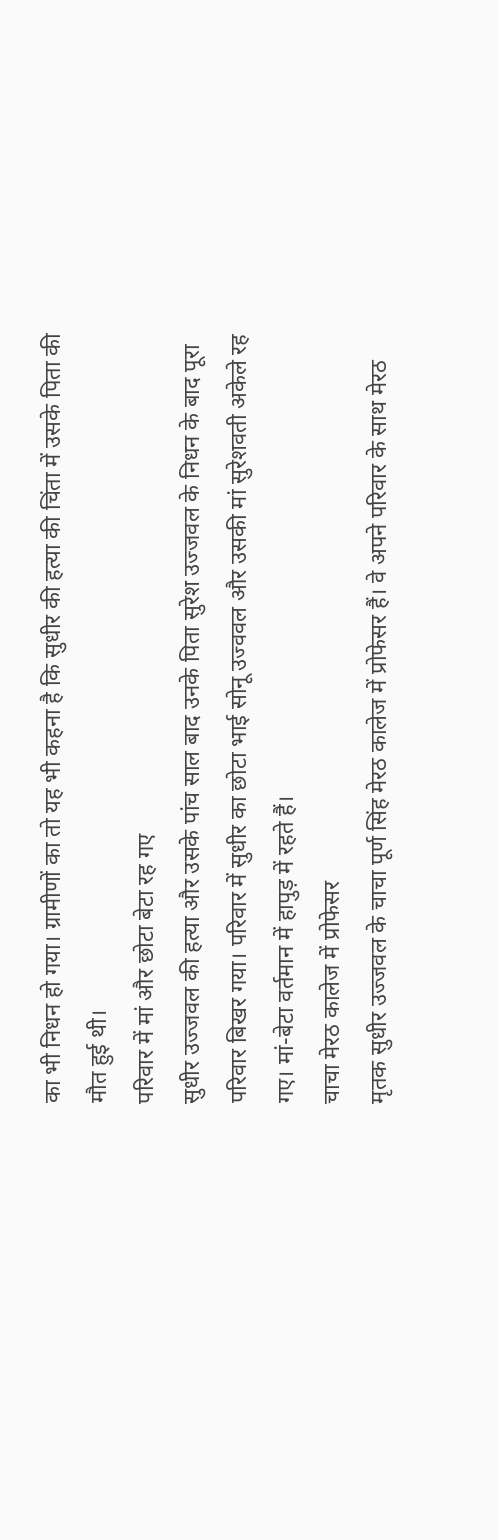का भी निधन हो गया। ग्रामीणों का तो यह भी कहना है कि सुधीर की हत्या की चिंता में उसके पिता की मौत हुई थी।
परिवार में मां और छोटा बेटा रह गए
सुधीर उज्जवल की हत्या और उसके पांच साल बाद उनके पिता सुरेश उज्जवल के निधन के बाद पूरा परिवार बिखर गया। परिवार में सुधीर का छोटा भाई सोनू उज्ववल और उसकी मां सुरेशवती अकेले रह गए। मां-बेटा वर्तमान में हापुड़ में रहते हैं।
चाचा मेरठ कालेज में प्रोफेसर
मृतक सुधीर उज्जवल के चाचा पूर्ण सिंह मेरठ कालेज में प्रोफेसर हैं। वे अपने परिवार के साथ मेरठ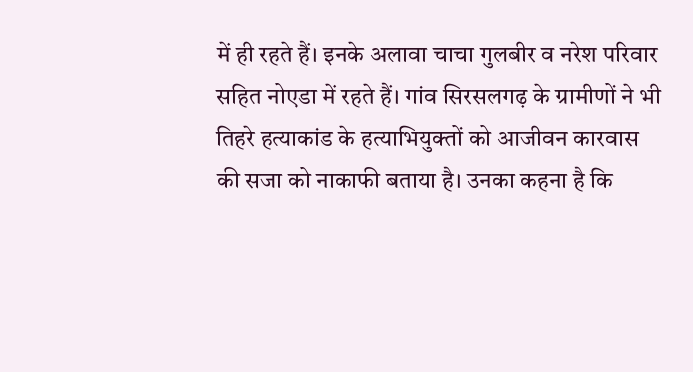में ही रहते हैं। इनके अलावा चाचा गुलबीर व नरेश परिवार सहित नोएडा में रहते हैं। गांव सिरसलगढ़ के ग्रामीणों ने भी तिहरे हत्याकांड के हत्याभियुक्तों को आजीवन कारवास की सजा को नाकाफी बताया है। उनका कहना है कि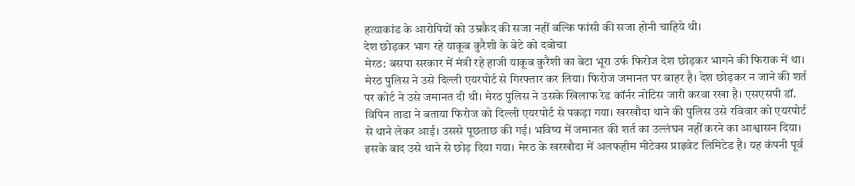हत्याकांड के आरोपियों को उम्रकैद की सजा नहीं बल्कि फांसी की सजा होनी चाहिये थी।
देश छोड़कर भाग रहे याकूब कुरैशी के बेटे को दबोचा
मेरठ: बसपा सरकार में मंत्री रहे हाजी याकूब कुरैशी का बेटा भूरा उर्फ फिरोज देश छोड़कर भागने की फिराक में था। मेरठ पुलिस ने उसे दिल्ली एयरपोर्ट से गिरफ्तार कर लिया। फिरोज जमानत पर बाहर है। देश छोड़कर न जाने की शर्त पर कोर्ट ने उसे जमानत दी थी। मेरठ पुलिस ने उसके खिलाफ रेड कॉर्नर नोटिस जारी करवा रखा है। एसएसपी डॉ. विपिन ताडा ने बताया फिरोज को दिल्ली एयरपोर्ट से पकड़ा गया। खरखौदा थाने की पुलिस उसे रविवार को एयरपोर्ट से थाने लेकर आई। उससे पूछताछ की गई। भविष्य में जमानत की शर्त का उल्लंघन नहीं करने का आश्वासन दिया।
इसके बाद उसे थाने से छोड़ दिया गया। मेरठ के खरखौदा में अलफहीम मीटेक्स प्राइवेट लिमिटेड है। यह कंपनी पूर्व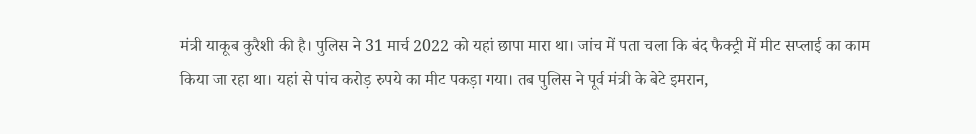मंत्री याकूब कुरैशी की है। पुलिस ने 31 मार्च 2022 को यहां छापा मारा था। जांच में पता चला कि बंद फैक्ट्री में मीट सप्लाई का काम किया जा रहा था। यहां से पांच करोड़ रुपये का मीट पकड़ा गया। तब पुलिस ने पूर्व मंत्री के बेटे इमरान,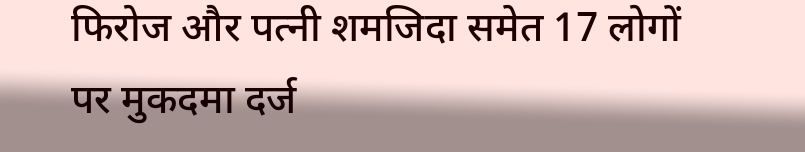फिरोज और पत्नी शमजिदा समेत 17 लोगों पर मुकदमा दर्ज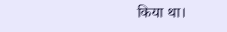किया था।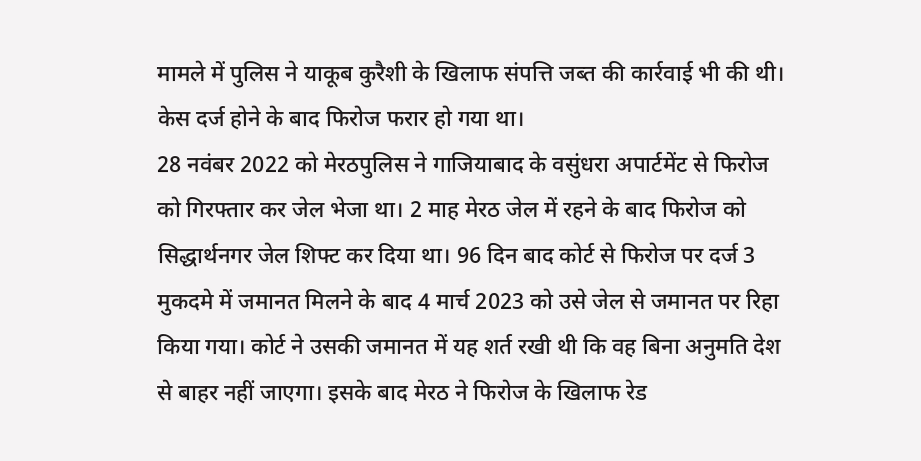मामले में पुलिस ने याकूब कुरैशी के खिलाफ संपत्ति जब्त की कार्रवाई भी की थी। केस दर्ज होने के बाद फिरोज फरार हो गया था।
28 नवंबर 2022 को मेरठपुलिस ने गाजियाबाद के वसुंधरा अपार्टमेंट से फिरोज को गिरफ्तार कर जेल भेजा था। 2 माह मेरठ जेल में रहने के बाद फिरोज को सिद्धार्थनगर जेल शिफ्ट कर दिया था। 96 दिन बाद कोर्ट से फिरोज पर दर्ज 3 मुकदमे में जमानत मिलने के बाद 4 मार्च 2023 को उसे जेल से जमानत पर रिहा किया गया। कोर्ट ने उसकी जमानत में यह शर्त रखी थी कि वह बिना अनुमति देश से बाहर नहीं जाएगा। इसके बाद मेरठ ने फिरोज के खिलाफ रेड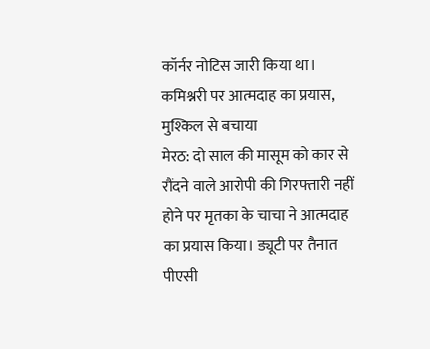कॉर्नर नोटिस जारी किया था।
कमिश्नरी पर आत्मदाह का प्रयास, मुश्किल से बचाया
मेरठ: दो साल की मासूम को कार से रौंदने वाले आरोपी की गिरफ्तारी नहीं होने पर मृतका के चाचा ने आत्मदाह का प्रयास किया। ड्यूटी पर तैनात पीएसी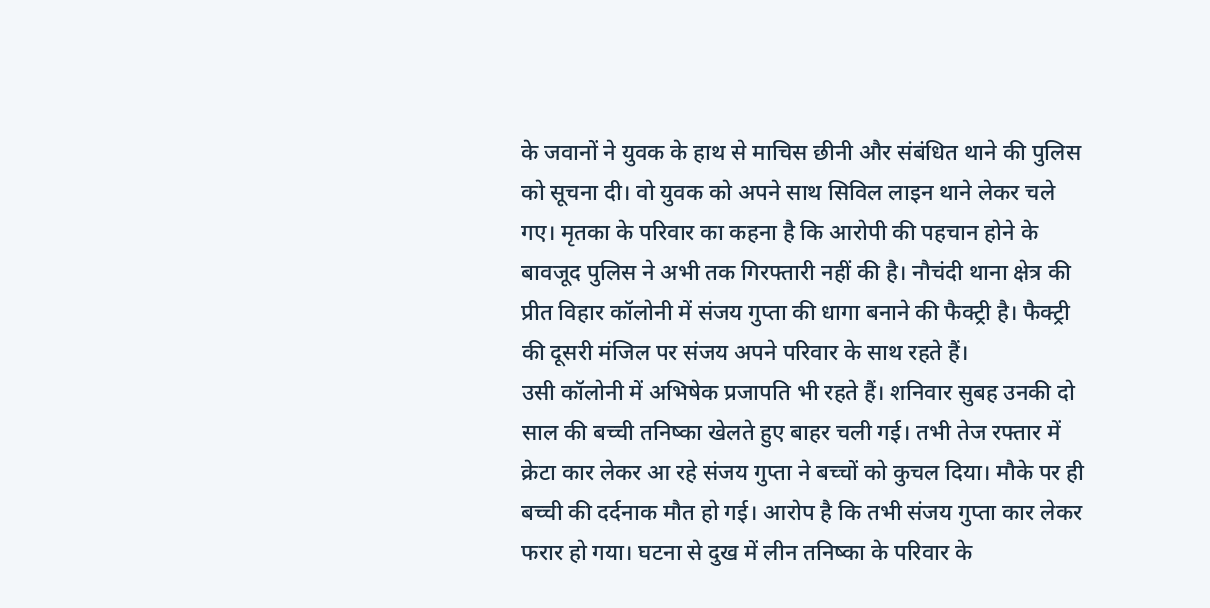के जवानों ने युवक के हाथ से माचिस छीनी और संबंधित थाने की पुलिस को सूचना दी। वो युवक को अपने साथ सिविल लाइन थाने लेकर चले गए। मृतका के परिवार का कहना है कि आरोपी की पहचान होने के बावजूद पुलिस ने अभी तक गिरफ्तारी नहीं की है। नौचंदी थाना क्षेत्र की प्रीत विहार कॉलोनी में संजय गुप्ता की धागा बनाने की फैक्ट्री है। फैक्ट्री की दूसरी मंजिल पर संजय अपने परिवार के साथ रहते हैं।
उसी कॉलोनी में अभिषेक प्रजापति भी रहते हैं। शनिवार सुबह उनकी दो साल की बच्ची तनिष्का खेलते हुए बाहर चली गई। तभी तेज रफ्तार में क्रेटा कार लेकर आ रहे संजय गुप्ता ने बच्चों को कुचल दिया। मौके पर ही बच्ची की दर्दनाक मौत हो गई। आरोप है कि तभी संजय गुप्ता कार लेकर फरार हो गया। घटना से दुख में लीन तनिष्का के परिवार के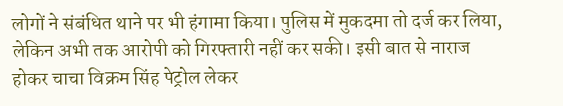लोगों ने संबंधित थाने पर भी हंगामा किया। पुलिस में मुकदमा तो दर्ज कर लिया, लेकिन अभी तक आरोपी को गिरफ्तारी नहीं कर सकी। इसी बात से नाराज होकर चाचा विक्रम सिंह पेट्रोल लेकर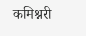कमिश्नरी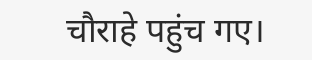चौराहे पहुंच गए।